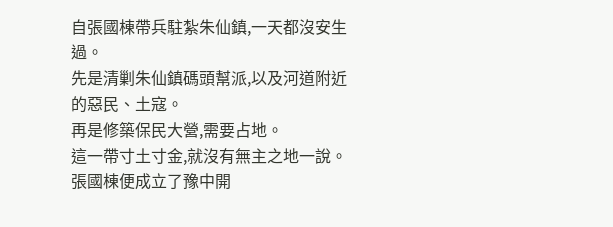自張國棟帶兵駐紮朱仙鎮,一天都沒安生過。
先是清剿朱仙鎮碼頭幫派,以及河道附近的惡民、土寇。
再是修築保民大營,需要占地。
這一帶寸土寸金,就沒有無主之地一說。
張國棟便成立了豫中開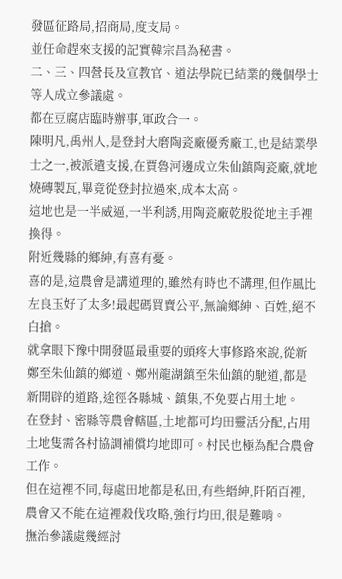發區征路局,招商局,度支局。
並任命趕來支援的記實韓宗昌為秘書。
二、三、四營長及宣教官、道法學院已結業的幾個學士等人成立參議處。
都在豆腐店臨時辦事,軍政合一。
陳明凡,禹州人,是登封大磨陶瓷廠優秀廠工,也是結業學士之一,被派遣支援,在賈魯河邊成立朱仙鎮陶瓷廠,就地燒磚製瓦,畢竟從登封拉過來,成本太高。
這地也是一半威逼,一半利誘,用陶瓷廠乾股從地主手裡換得。
附近幾縣的鄉紳,有喜有憂。
喜的是,這農會是講道理的,雖然有時也不講理,但作風比左良玉好了太多!最起碼買賣公平,無論鄉紳、百姓,絕不白搶。
就拿眼下豫中開發區最重要的頭疼大事修路來說,從新鄭至朱仙鎮的鄉道、鄭州龍湖鎮至朱仙鎮的馳道,都是新開辟的道路,途徑各縣城、鎮集,不免要占用土地。
在登封、密縣等農會轄區,土地都可均田靈活分配,占用土地隻需各村協調補償均地即可。村民也極為配合農會工作。
但在這裡不同,每處田地都是私田,有些縉紳,阡陌百裡,農會又不能在這裡殺伐攻略,強行均田,很是難啃。
撫治參議處幾經討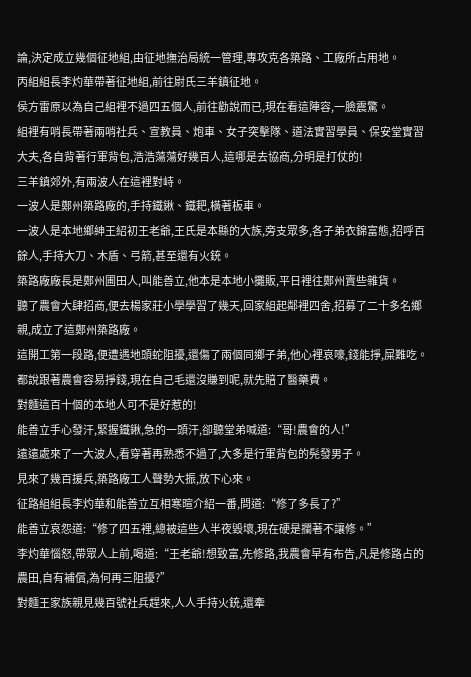論,決定成立幾個征地組,由征地撫治局統一管理,專攻克各築路、工廠所占用地。
丙組組長李灼華帶著征地組,前往尉氏三羊鎮征地。
侯方雷原以為自己組裡不過四五個人,前往勸說而已,現在看這陣容,一臉震驚。
組裡有哨長帶著兩哨社兵、宣教員、炮車、女子突擊隊、道法實習學員、保安堂實習大夫,各自背著行軍背包,浩浩蕩蕩好幾百人,這哪是去協商,分明是打仗的!
三羊鎮郊外,有兩波人在這裡對峙。
一波人是鄭州築路廠的,手持鐵鍬、鐵耙,橫著板車。
一波人是本地鄉紳王紹初王老爺,王氏是本縣的大族,旁支眾多,各子弟衣錦富態,招呼百餘人,手持大刀、木盾、弓箭,甚至還有火銃。
築路廠廠長是鄭州圃田人,叫能善立,他本是本地小攤販,平日裡往鄭州賣些雜貨。
聽了農會大肆招商,便去楊家莊小學學習了幾天,回家組起鄰裡四舍,招募了二十多名鄉親,成立了這鄭州築路廠。
這開工第一段路,便遭遇地頭蛇阻擾,還傷了兩個同鄉子弟,他心裡哀嚎,錢能掙,屎難吃。
都說跟著農會容易掙錢,現在自己毛還沒賺到呢,就先賠了醫藥費。
對麵這百十個的本地人可不是好惹的!
能善立手心發汗,緊握鐵鍬,急的一頭汗,卻聽堂弟喊道:“哥!農會的人!”
遠遠處來了一大波人,看穿著再熟悉不過了,大多是行軍背包的髡發男子。
見來了幾百援兵,築路廠工人聲勢大振,放下心來。
征路組組長李灼華和能善立互相寒暄介紹一番,問道:“修了多長了?”
能善立哀怨道:“修了四五裡,總被這些人半夜毀壞,現在硬是攔著不讓修。”
李灼華惱怒,帶眾人上前,喝道:“王老爺!想致富,先修路,我農會早有布告,凡是修路占的農田,自有補償,為何再三阻擾?”
對麵王家族親見幾百號社兵趕來,人人手持火銃,還牽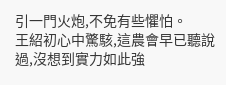引一門火炮,不免有些懼怕。
王紹初心中驚駭,這農會早已聽說過,沒想到實力如此強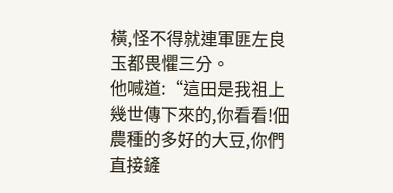橫,怪不得就連軍匪左良玉都畏懼三分。
他喊道:“這田是我祖上幾世傳下來的,你看看!佃農種的多好的大豆,你們直接鏟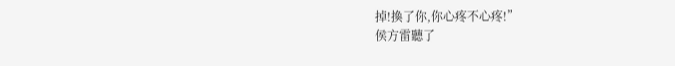掉!換了你,你心疼不心疼!”
侯方雷聽了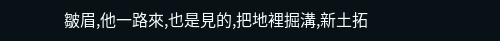皺眉,他一路來,也是見的,把地裡掘溝,新土拓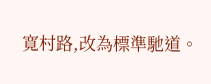寬村路,改為標準馳道。